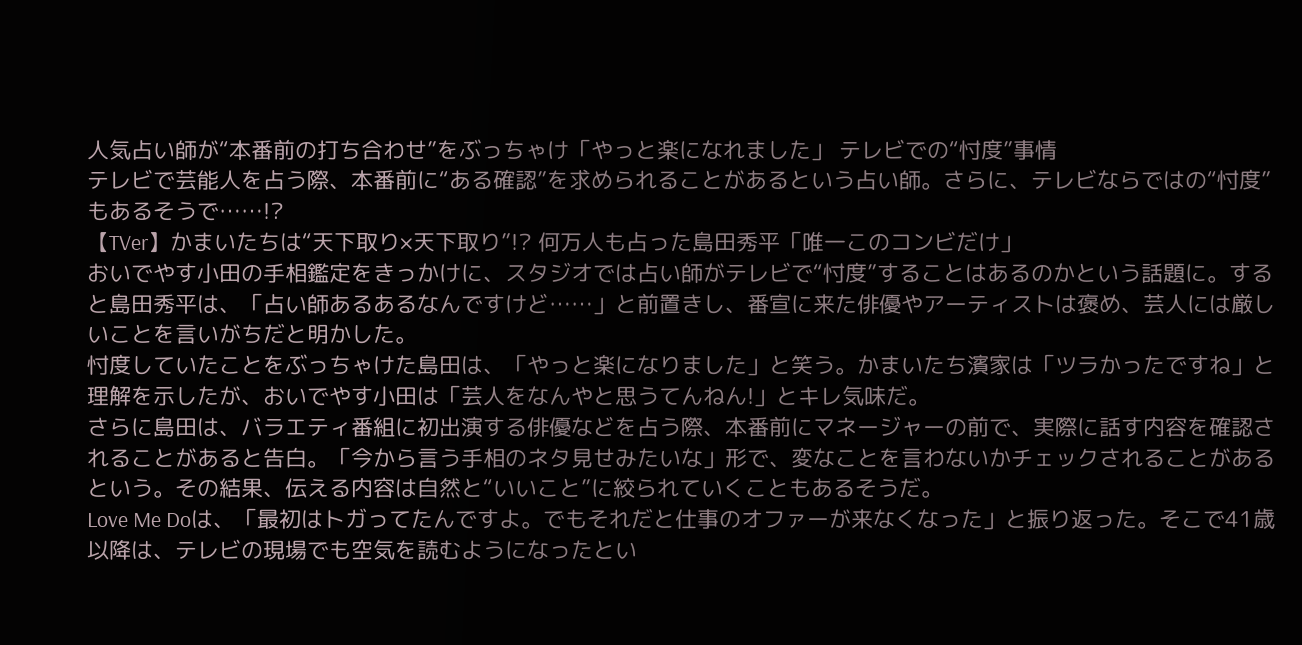人気占い師が“本番前の打ち合わせ”をぶっちゃけ「やっと楽になれました」 テレビでの“忖度”事情
テレビで芸能人を占う際、本番前に“ある確認”を求められることがあるという占い師。さらに、テレビならではの“忖度”もあるそうで……!?
【TVer】かまいたちは“天下取り×天下取り”!? 何万人も占った島田秀平「唯一このコンビだけ」
おいでやす小田の手相鑑定をきっかけに、スタジオでは占い師がテレビで“忖度”することはあるのかという話題に。すると島田秀平は、「占い師あるあるなんですけど……」と前置きし、番宣に来た俳優やアーティストは褒め、芸人には厳しいことを言いがちだと明かした。
忖度していたことをぶっちゃけた島田は、「やっと楽になりました」と笑う。かまいたち濱家は「ツラかったですね」と理解を示したが、おいでやす小田は「芸人をなんやと思うてんねん!」とキレ気味だ。
さらに島田は、バラエティ番組に初出演する俳優などを占う際、本番前にマネージャーの前で、実際に話す内容を確認されることがあると告白。「今から言う手相のネタ見せみたいな」形で、変なことを言わないかチェックされることがあるという。その結果、伝える内容は自然と“いいこと”に絞られていくこともあるそうだ。
Love Me Doは、「最初はトガってたんですよ。でもそれだと仕事のオファーが来なくなった」と振り返った。そこで41歳以降は、テレビの現場でも空気を読むようになったとい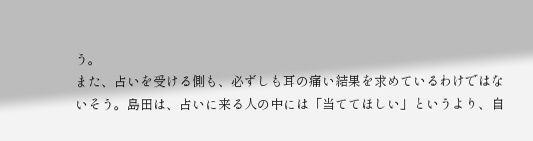う。
また、占いを受ける側も、必ずしも耳の痛い結果を求めているわけではないそう。島田は、占いに来る人の中には「当ててほしい」というより、自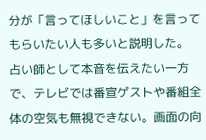分が「言ってほしいこと」を言ってもらいたい人も多いと説明した。
占い師として本音を伝えたい一方で、テレビでは番宣ゲストや番組全体の空気も無視できない。画面の向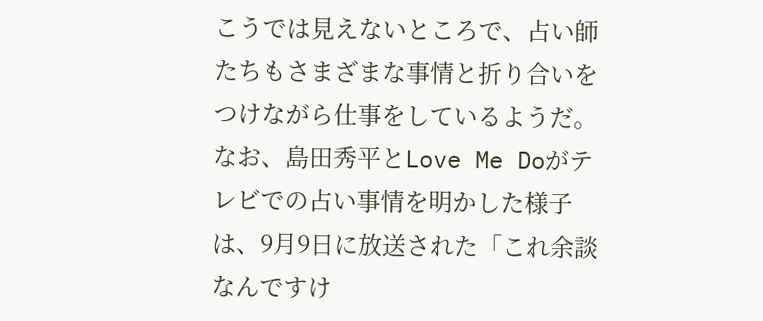こうでは見えないところで、占い師たちもさまざまな事情と折り合いをつけながら仕事をしているようだ。
なお、島田秀平とLove Me Doがテレビでの占い事情を明かした様子は、9月9日に放送された「これ余談なんですけ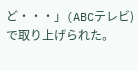ど・・・」(ABCテレビ)で取り上げられた。